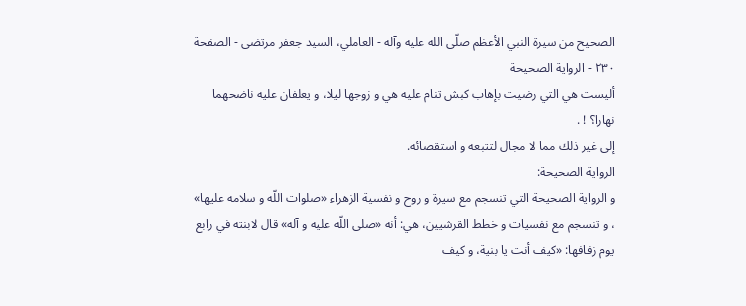الصحيح من سيرة النبي الأعظم صلّى الله عليه وآله - العاملي، السيد جعفر مرتضى - الصفحة ٢٣٠ - الرواية الصحيحة
أليست هي التي رضيت بإهاب كبش تنام عليه هي و زوجها ليلا، و يعلفان عليه ناضحهما نهارا؟ ! .
إلى غير ذلك مما لا مجال لتتبعه و استقصائه.
الرواية الصحيحة:
و الرواية الصحيحة التي تنسجم مع سيرة و روح و نفسية الزهراء «صلوات اللّه و سلامه عليها» ، و تنسجم مع نفسيات و خطط القرشيين، هي: أنه «صلى اللّه عليه و آله» قال لابنته في رابع يوم زفافها: «كيف أنت يا بنية، و كيف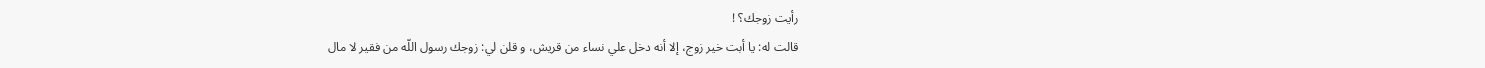رأيت زوجك؟ !
قالت له: يا أبت خير زوج، إلا أنه دخل علي نساء من قريش، و قلن لي: زوجك رسول اللّه من فقير لا مال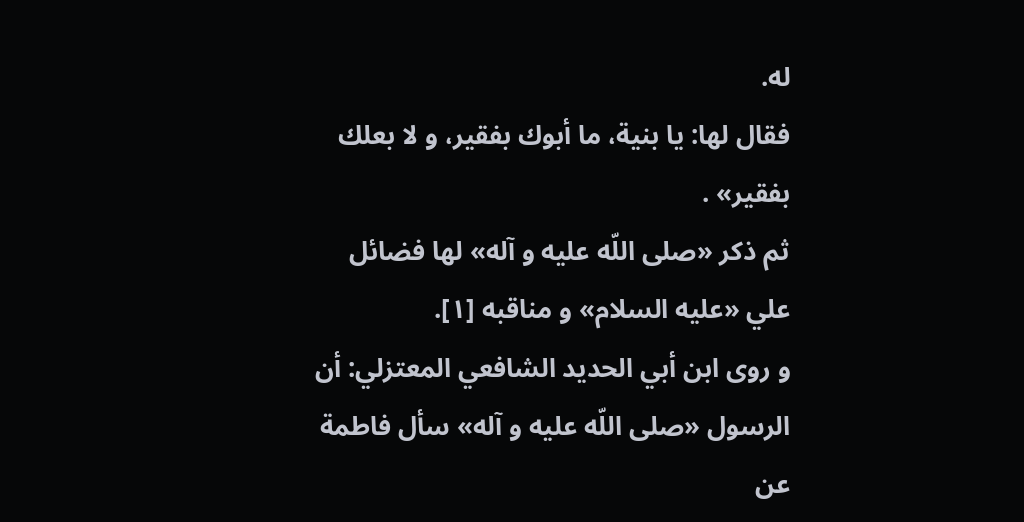له.
فقال لها: يا بنية، ما أبوك بفقير، و لا بعلك بفقير» .
ثم ذكر «صلى اللّه عليه و آله» لها فضائل علي «عليه السلام» و مناقبه [١].
و روى ابن أبي الحديد الشافعي المعتزلي: أن الرسول «صلى اللّه عليه و آله» سأل فاطمة عن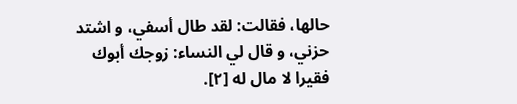حالها، فقالت: لقد طال أسفي، و اشتد حزني، و قال لي النساء: زوجك أبوك فقيرا لا مال له [٢].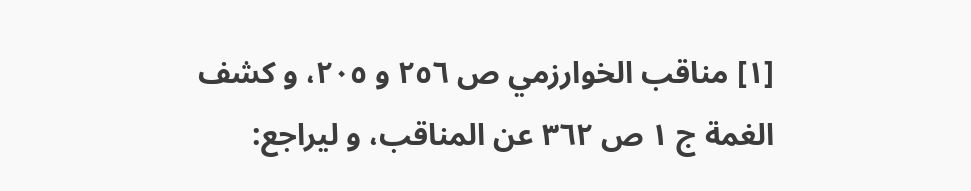[١] مناقب الخوارزمي ص ٢٥٦ و ٢٠٥، و كشف الغمة ج ١ ص ٣٦٢ عن المناقب، و ليراجع: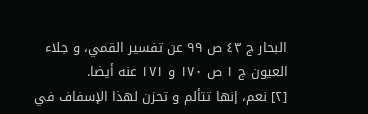البحار ج ٤٣ ص ٩٩ عن تفسير القمي، و جلاء العيون ج ١ ص ١٧٠ و ١٧١ عنه أيضا.
[٢] نعم، إنها تتألم و تحزن لهذا الإسفاف في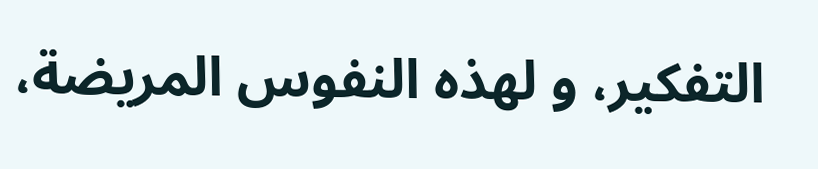التفكير، و لهذه النفوس المريضة،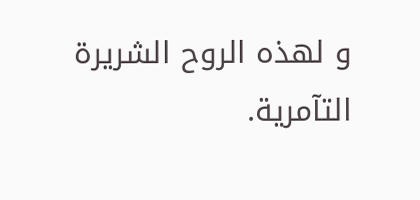و لهذه الروح الشريرة التآمرية.